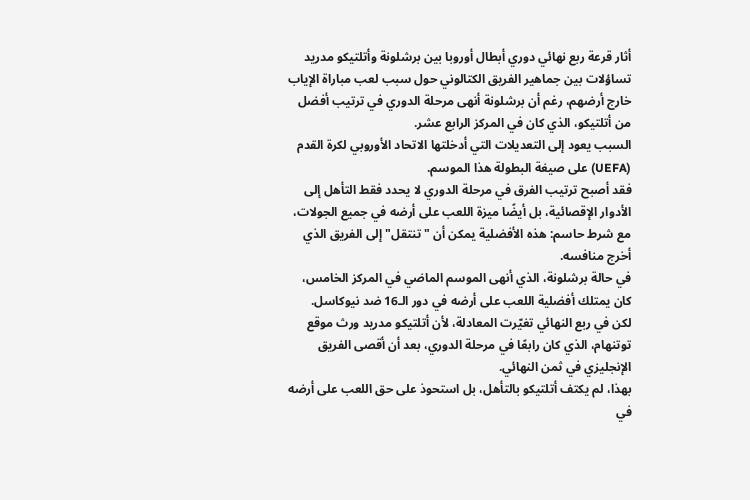أثار قرعة ربع نهائي دوري أبطال أوروبا بين برشلونة وأتلتيكو مدريد تساؤلات بين جماهير الفريق الكتالوني حول سبب لعب مباراة الإياب خارج أرضهم، رغم أن برشلونة أنهى مرحلة الدوري في ترتيب أفضل من أتلتيكو، الذي كان في المركز الرابع عشر.
السبب يعود إلى التعديلات التي أدخلتها الاتحاد الأوروبي لكرة القدم (UEFA) على صيغة البطولة هذا الموسم.
فقد أصبح ترتيب الفرق في مرحلة الدوري لا يحدد فقط التأهل إلى الأدوار الإقصائية، بل أيضًا ميزة اللعب على أرضه في جميع الجولات، مع شرط حاسم: هذه الأفضلية يمكن أن "تنتقل" إلى الفريق الذي أخرج منافسه.
في حالة برشلونة، الذي أنهى الموسم الماضي في المركز الخامس، كان يمتلك أفضلية اللعب على أرضه في دور الـ16 ضد نيوكاسل.
لكن في ربع النهائي تغيّرت المعادلة، لأن أتلتيكو مدريد ورث موقع توتنهام، الذي كان رابعًا في مرحلة الدوري، بعد أن أقصى الفريق الإنجليزي في ثمن النهائي.
بهذا، لم يكتف أتلتيكو بالتأهل، بل استحوذ على حق اللعب على أرضه في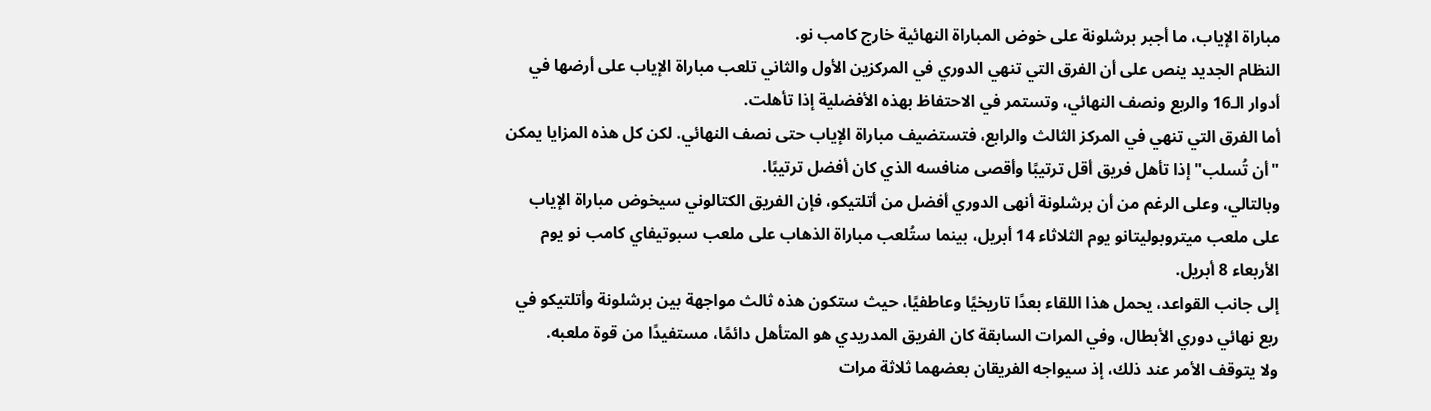مباراة الإياب، ما أجبر برشلونة على خوض المباراة النهائية خارج كامب نو.
النظام الجديد ينص على أن الفرق التي تنهي الدوري في المركزين الأول والثاني تلعب مباراة الإياب على أرضها في أدوار الـ16 والربع ونصف النهائي، وتستمر في الاحتفاظ بهذه الأفضلية إذا تأهلت.
أما الفرق التي تنهي في المركز الثالث والرابع، فتستضيف مباراة الإياب حتى نصف النهائي. لكن كل هذه المزايا يمكن "أن تُسلب" إذا تأهل فريق أقل ترتيبًا وأقصى منافسه الذي كان أفضل ترتيبًا.
وبالتالي، وعلى الرغم من أن برشلونة أنهى الدوري أفضل من أتلتيكو، فإن الفريق الكتالوني سيخوض مباراة الإياب على ملعب ميتروبوليتانو يوم الثلاثاء 14 أبريل، بينما ستُلعب مباراة الذهاب على ملعب سبوتيفاي كامب نو يوم الأربعاء 8 أبريل.
إلى جانب القواعد، يحمل هذا اللقاء بعدًا تاريخيًا وعاطفيًا، حيث ستكون هذه ثالث مواجهة بين برشلونة وأتلتيكو في ربع نهائي دوري الأبطال، وفي المرات السابقة كان الفريق المدريدي هو المتأهل دائمًا، مستفيدًا من قوة ملعبه.
ولا يتوقف الأمر عند ذلك، إذ سيواجه الفريقان بعضهما ثلاثة مرات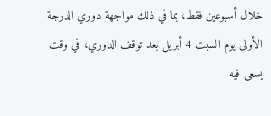خلال أسبوعين فقط، بما في ذلك مواجهة دوري الدرجة الأولى يوم السبت 4 أبريل بعد توقف الدوري، في وقت يسعى فيه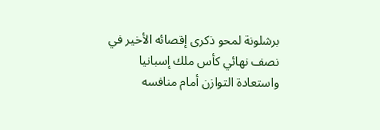برشلونة لمحو ذكرى إقصائه الأخير في نصف نهائي كأس ملك إسبانيا واستعادة التوازن أمام منافسه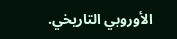الأوروبي التاريخي.